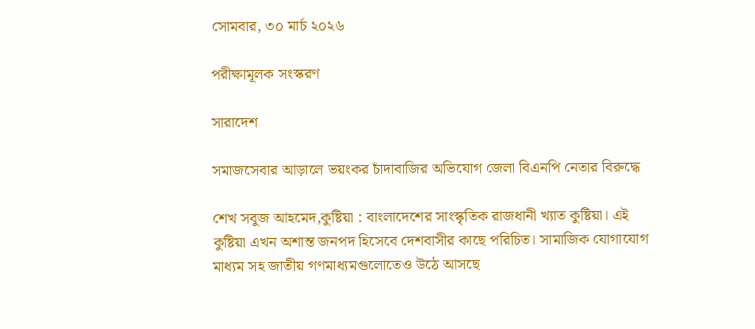সোমবার, ৩০ মার্চ ২০২৬

পরীক্ষামূলক সংস্করণ

সারাদেশ

সমাজসেবার আড়ালে ভয়ংকর চাঁদাবাজির অভিযোগ জেলা বিএনপি নেতার বিরুদ্ধে

শেখ সবুজ আহমেদ,কুষ্টিয়া : বাংলাদেশের সাংস্কৃতিক রাজধানী খ্যাত কুষ্টিয়া। এই কুষ্টিয়া এখন অশান্ত জনপদ হিসেবে দেশবাসীর কাছে পরিচিত। সামাজিক যোগাযোগ মাধ্যম সহ জাতীয় গণমাধ্যমগুলোতেও উঠে আসছে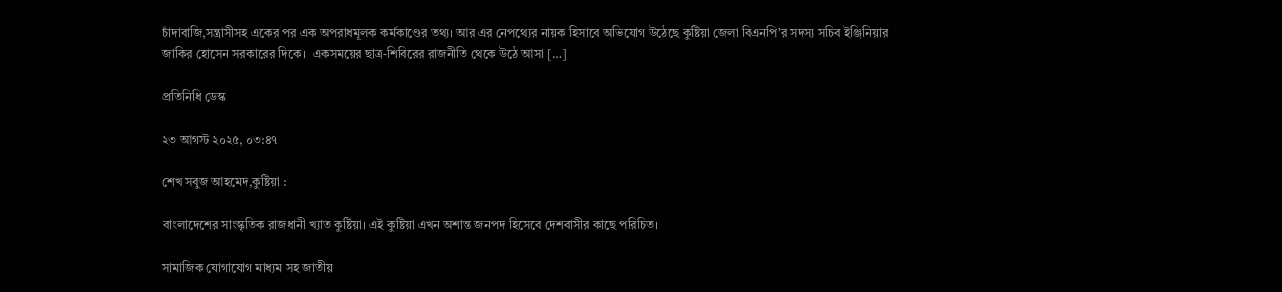চাঁদাবাজি,সন্ত্রাসীসহ একের পর এক অপরাধমূলক কর্মকাণ্ডের তথ্য। আর এর নেপথ্যের নায়ক হিসাবে অভিযোগ উঠেছে কুষ্টিয়া জেলা বিএনপি’র সদস্য সচিব ইঞ্জিনিয়ার জাকির হোসেন সরকারের দিকে।  একসময়ের ছাত্র-শিবিরের রাজনীতি থেকে উঠে আসা […]

প্রতিনিধি ডেস্ক

২৩ আগস্ট ২০২৫, ০৩:৪৭

শেখ সবুজ আহমেদ,কুষ্টিয়া :

বাংলাদেশের সাংস্কৃতিক রাজধানী খ্যাত কুষ্টিয়া। এই কুষ্টিয়া এখন অশান্ত জনপদ হিসেবে দেশবাসীর কাছে পরিচিত।

সামাজিক যোগাযোগ মাধ্যম সহ জাতীয়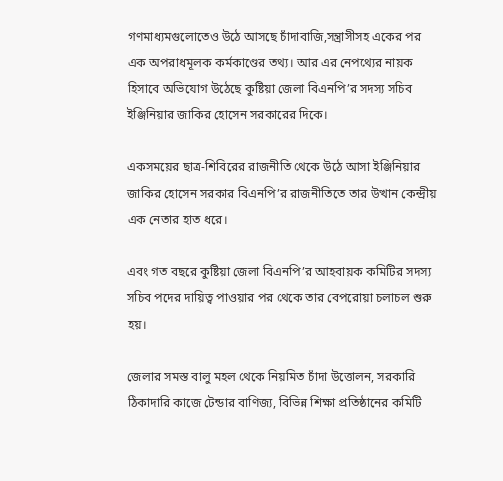গণমাধ্যমগুলোতেও উঠে আসছে চাঁদাবাজি,সন্ত্রাসীসহ একের পর এক অপরাধমূলক কর্মকাণ্ডের তথ্য। আর এর নেপথ্যের নায়ক হিসাবে অভিযোগ উঠেছে কুষ্টিয়া জেলা বিএনপি’র সদস্য সচিব ইঞ্জিনিয়ার জাকির হোসেন সরকারের দিকে।

একসময়ের ছাত্র-শিবিরের রাজনীতি থেকে উঠে আসা ইঞ্জিনিয়ার জাকির হোসেন সরকার বিএনপি’র রাজনীতিতে তার উত্থান কেন্দ্রীয় এক নেতার হাত ধরে।

এবং গত বছরে কুষ্টিয়া জেলা বিএনপি’র আহবায়ক কমিটির সদস্য সচিব পদের দায়িত্ব পাওয়ার পর থেকে তার বেপরোয়া চলাচল শুরু হয়।

জেলার সমস্ত বালু মহল থেকে নিয়মিত চাঁদা উত্তোলন, সরকারি ঠিকাদারি কাজে টেন্ডার বাণিজ্য, বিভিন্ন শিক্ষা প্রতিষ্ঠানের কমিটি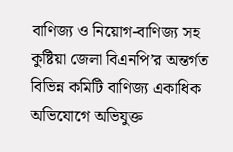বাণিজ্য ও নিয়োগ-বাণিজ্য সহ কুষ্টিয়া জেলা বিএনপি’র অন্তর্গত বিভিন্ন কমিটি বাণিজ্য একাধিক অভিযোগে অভিযুক্ত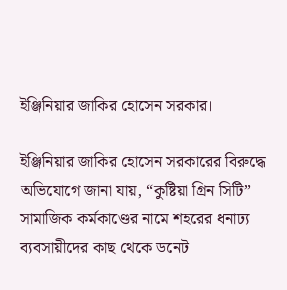ইঞ্জিনিয়ার জাকির হোসেন সরকার।

ইঞ্জিনিয়ার জাকির হোসেন সরকারের বিরুদ্ধে অভিযোগে জানা যায়, “কুষ্টিয়া গ্রিন সিটি” সামাজিক কর্মকাণ্ডের নামে শহরের ধনাঢ্য ব্যবসায়ীদের কাছ থেকে ডনেট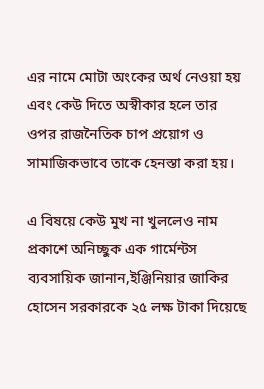এর নামে মোটা অংকের অর্থ নেওয়া হয় এবং কেউ দিতে অস্বীকার হলে তার ওপর রাজনৈতিক চাপ প্রয়োগ ও সামাজিকভাবে তাকে হেনস্তা করা হয়।

এ বিষয়ে কেউ মুখ না খুললেও নাম প্রকাশে অনিচ্ছুক এক গার্মেন্টস ব্যবসায়িক জানান,ইঞ্জিনিয়ার জাকির হোসেন সরকারকে ২৫ লক্ষ টাকা দিয়েছে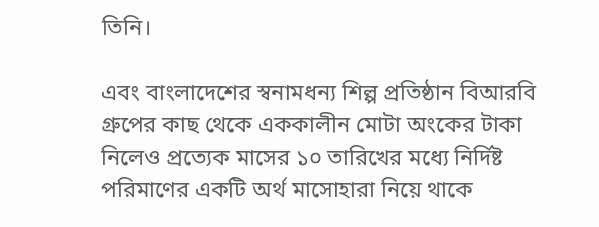তিনি।

এবং বাংলাদেশের স্বনামধন্য শিল্প প্রতিষ্ঠান বিআরবি গ্রুপের কাছ থেকে এককালীন মোটা অংকের টাকা নিলেও প্রত্যেক মাসের ১০ তারিখের মধ্যে নির্দিষ্ট পরিমাণের একটি অর্থ মাসোহারা নিয়ে থাকে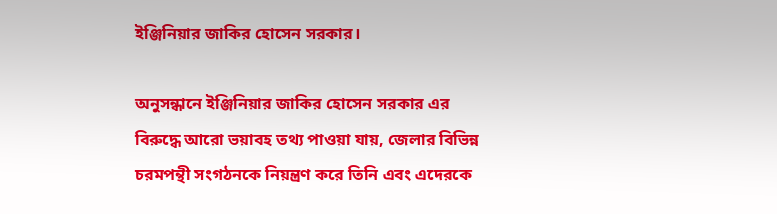ইঞ্জিনিয়ার জাকির হোসেন সরকার।

অনুসন্ধানে ইঞ্জিনিয়ার জাকির হোসেন সরকার এর বিরুদ্ধে আরো ভয়াবহ তথ্য পাওয়া যায়, জেলার বিভিন্ন চরমপন্থী সংগঠনকে নিয়ন্ত্রণ করে তিনি এবং এদেরকে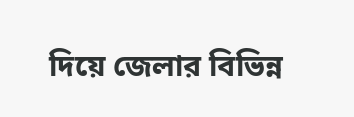দিয়ে জেলার বিভিন্ন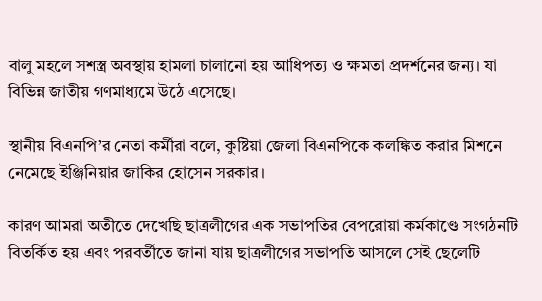বালু মহলে সশস্ত্র অবস্থায় হামলা চালানো হয় আধিপত্য ও ক্ষমতা প্রদর্শনের জন্য। যা বিভিন্ন জাতীয় গণমাধ্যমে উঠে এসেছে।

স্থানীয় বিএনপি’র নেতা কর্মীরা বলে, কুষ্টিয়া জেলা বিএনপিকে কলঙ্কিত করার মিশনে নেমেছে ইঞ্জিনিয়ার জাকির হোসেন সরকার।

কারণ আমরা অতীতে দেখেছি ছাত্রলীগের এক সভাপতির বেপরোয়া কর্মকাণ্ডে সংগঠনটি বিতর্কিত হয় এবং পরবর্তীতে জানা যায় ছাত্রলীগের সভাপতি আসলে সেই ছেলেটি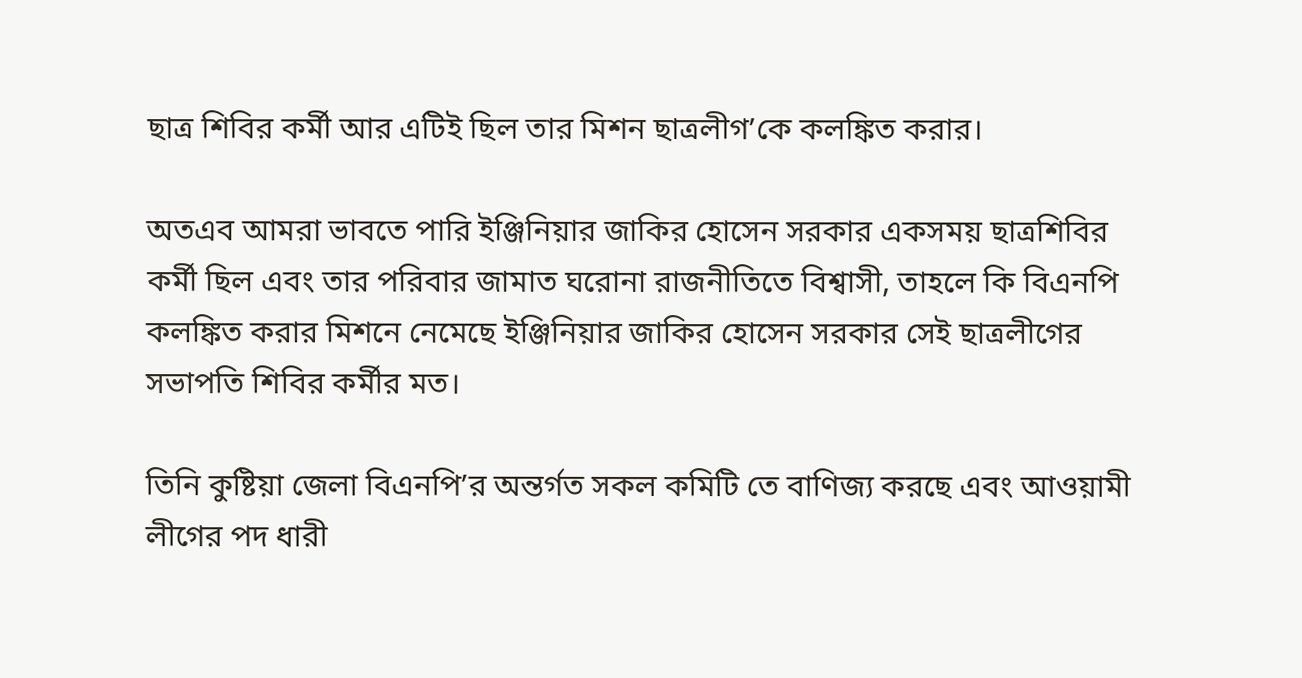ছাত্র শিবির কর্মী আর এটিই ছিল তার মিশন ছাত্রলীগ’কে কলঙ্কিত করার।

অতএব আমরা ভাবতে পারি ইঞ্জিনিয়ার জাকির হোসেন সরকার একসময় ছাত্রশিবির কর্মী ছিল এবং তার পরিবার জামাত ঘরোনা রাজনীতিতে বিশ্বাসী, তাহলে কি বিএনপি কলঙ্কিত করার মিশনে নেমেছে ইঞ্জিনিয়ার জাকির হোসেন সরকার সেই ছাত্রলীগের সভাপতি শিবির কর্মীর মত।

তিনি কুষ্টিয়া জেলা বিএনপি’র অন্তর্গত সকল কমিটি তে বাণিজ্য করছে এবং আওয়ামী লীগের পদ ধারী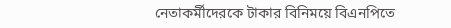নেতাকর্মীদেরকে টাকার বিনিময়ে বিএনপিতে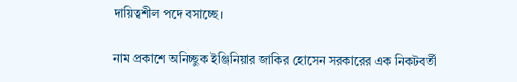দায়িত্বশীল পদে বসাচ্ছে।

নাম প্রকাশে অনিচ্ছুক ইঞ্জিনিয়ার জাকির হোসেন সরকারের এক নিকটবর্তী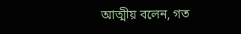আত্মীয় বলেন, গত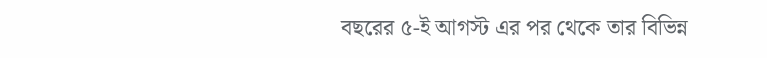বছরের ৫-ই আগস্ট এর পর থেকে তার বিভিন্ন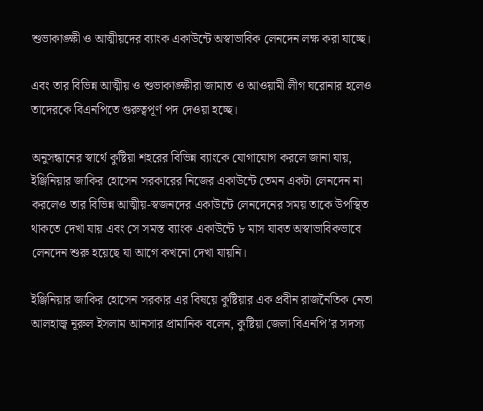শুভাকাঙ্ক্ষী ও আত্মীয়দের ব্যাংক একাউন্টে অস্বাভাবিক লেনদেন লক্ষ করা যাচ্ছে।

এবং তার বিভিন্ন আত্মীয় ও শুভাকাঙ্ক্ষীরা জামাত ও আওয়ামী লীগ ঘরোনার হলেও তাদেরকে বিএনপিতে গুরুত্বপূর্ণ পদ দেওয়া হচ্ছে।

অনুসন্ধানের স্বার্থে কুষ্টিয়া শহরের বিভিন্ন ব্যাংকে যোগাযোগ করলে জানা যায়, ইঞ্জিনিয়ার জাকির হোসেন সরকারের নিজের একাউন্টে তেমন একটা লেনদেন না করলেও তার বিভিন্ন আত্মীয়-স্বজনদের একাউন্টে লেনদেনের সময় তাকে উপস্থিত থাকতে দেখা যায় এবং সে সমস্ত ব্যাংক একাউন্টে ৮ মাস যাবত অস্বাভাবিকভাবে লেনদেন শুরু হয়েছে যা আগে কখনো দেখা যায়নি।

ইঞ্জিনিয়ার জাকির হোসেন সরকার এর বিষয়ে কুষ্টিয়ার এক প্রবীন রাজনৈতিক নেতা আলহাজ্ব নূরুল ইসলাম আনসার প্রামানিক বলেন, কুষ্টিয়া জেলা বিএনপি’র সদস্য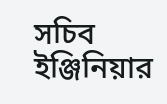সচিব ইঞ্জিনিয়ার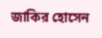জাকির হোসেন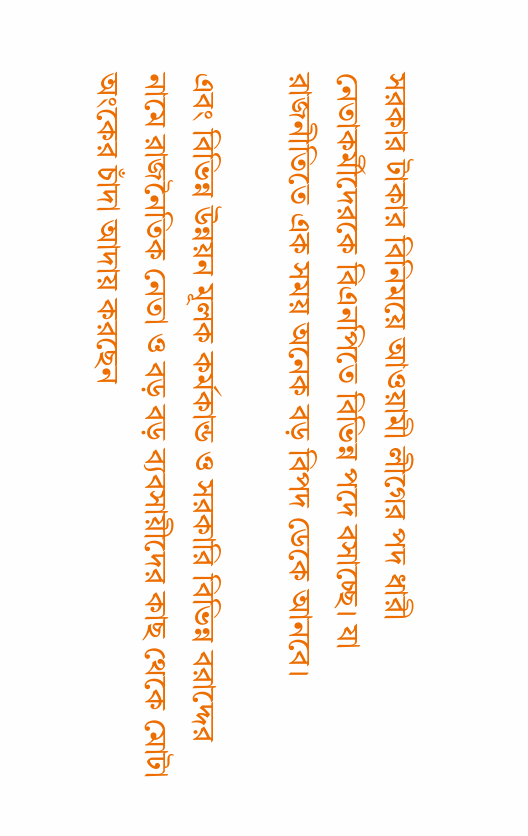সরকার টাকার বিনিময়ে আওয়ামী লীগের পদ ধারী নেতাকর্মীদেরকে বিএনপিতে বিভিন্ন পদে বসাচ্ছে। যা রাজনীতিতে এক সময় অনেক বড় বিপদ ডেকে আনবে।

এবং বিভিন্ন উন্নয়ন মূলক কর্মকান্ড ও সরকারি বিভিন্ন বরাদ্দের নামে রাজনৈতিক নেতা ও বড় বড় ব্যবসায়ীদের কাছ থেকে মোটা অংকের চাঁদা আদায় করছেন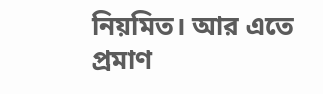নিয়মিত। আর এতে প্রমাণ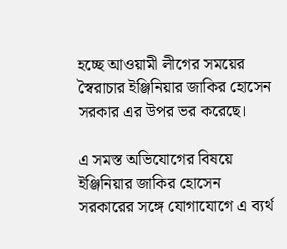হচ্ছে আওয়ামী লীগের সময়ের স্বৈরাচার ইঞ্জিনিয়ার জাকির হোসেন সরকার এর উপর ভর করেছে।

এ সমস্ত অভিযোগের বিষয়ে ইঞ্জিনিয়ার জাকির হোসেন সরকারের সঙ্গে যোগাযোগে এ ব্যর্থ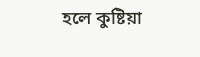হলে কুষ্টিয়া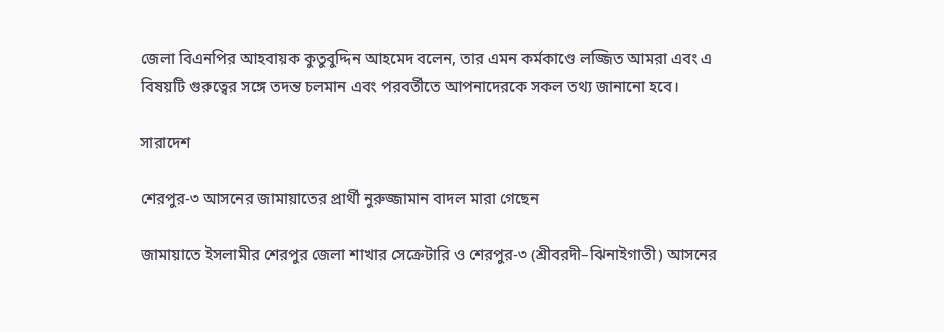জেলা বিএনপির আহবায়ক কুতুবুদ্দিন আহমেদ বলেন, তার এমন কর্মকাণ্ডে লজ্জিত আমরা এবং এ বিষয়টি গুরুত্বের সঙ্গে তদন্ত চলমান এবং পরবর্তীতে আপনাদেরকে সকল তথ্য জানানো হবে।

সারাদেশ

শেরপুর-৩ আসনের জামায়াতের প্রার্থী নুরুজ্জামান বাদল মারা গেছেন

জামায়াতে ইসলামীর শেরপুর জেলা শাখার সেক্রেটারি ও শেরপুর-৩ (শ্রীবরদী–ঝিনাইগাতী) আসনের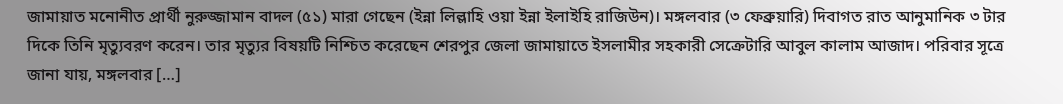জামায়াত মনোনীত প্রার্থী নুরুজ্জামান বাদল (৫১) মারা গেছেন (ইন্না লিল্লাহি ওয়া ইন্না ইলাইহি রাজিউন)। মঙ্গলবার (৩ ফেব্রুয়ারি) দিবাগত রাত আনুমানিক ৩ টার দিকে তিনি মৃত্যুবরণ করেন। তার মৃত্যুর বিষয়টি নিশ্চিত করেছেন শেরপুর জেলা জামায়াতে ইসলামীর সহকারী সেক্রেটারি আবুল কালাম আজাদ। পরিবার সূত্রে জানা যায়, মঙ্গলবার […]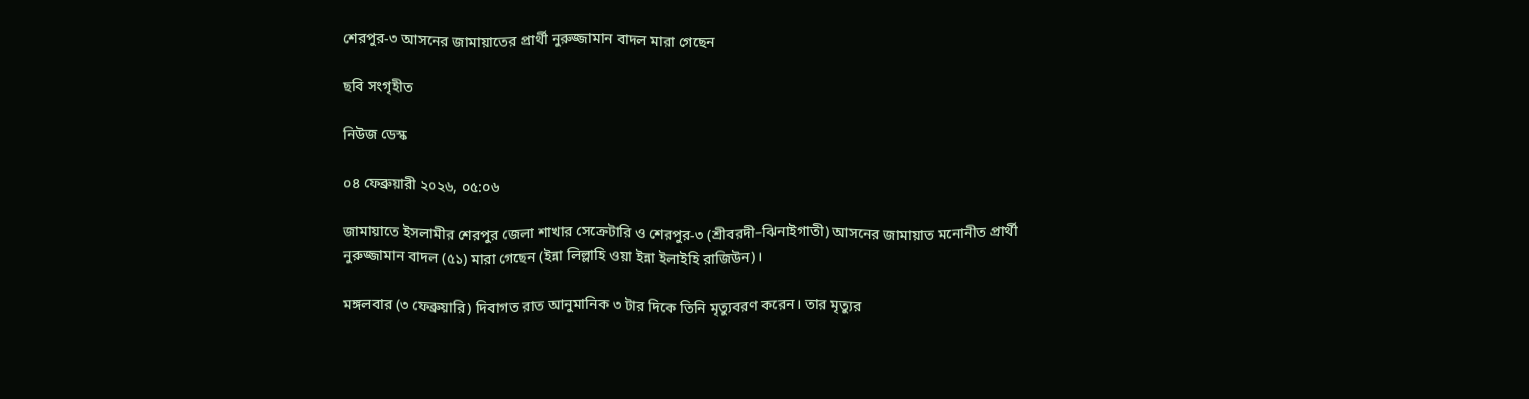শেরপুর-৩ আসনের জামায়াতের প্রার্থী নুরুজ্জামান বাদল মারা গেছেন

ছবি সংগৃহীত

নিউজ ডেস্ক

০৪ ফেব্রুয়ারী ২০২৬, ০৫:০৬

জামায়াতে ইসলামীর শেরপুর জেলা শাখার সেক্রেটারি ও শেরপুর-৩ (শ্রীবরদী–ঝিনাইগাতী) আসনের জামায়াত মনোনীত প্রার্থী নুরুজ্জামান বাদল (৫১) মারা গেছেন (ইন্না লিল্লাহি ওয়া ইন্না ইলাইহি রাজিউন)।

মঙ্গলবার (৩ ফেব্রুয়ারি) দিবাগত রাত আনুমানিক ৩ টার দিকে তিনি মৃত্যুবরণ করেন। তার মৃত্যুর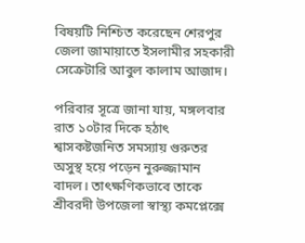বিষয়টি নিশ্চিত করেছেন শেরপুর জেলা জামায়াতে ইসলামীর সহকারী সেক্রেটারি আবুল কালাম আজাদ।

পরিবার সূত্রে জানা যায়, মঙ্গলবার রাত ১০টার দিকে হঠাৎ শ্বাসকষ্টজনিত সমস্যায় গুরুতর অসুস্থ হয়ে পড়েন নুরুজ্জামান বাদল। তাৎক্ষণিকভাবে তাকে শ্রীবরদী উপজেলা স্বাস্থ্য কমপ্লেক্সে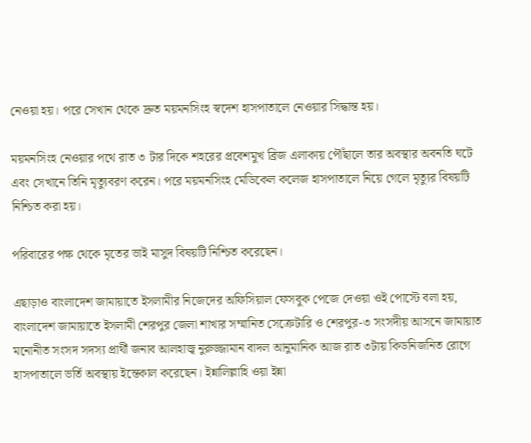নেওয়া হয়। পরে সেখান থেকে দ্রুত ময়মনসিংহ স্বদেশ হাসপাতালে নেওয়ার সিদ্ধান্ত হয়।

ময়মনসিংহ নেওয়ার পথে রাত ৩ টার দিকে শহরের প্রবেশমুখ ব্রিজ এলাকায় পৌঁছালে তার অবস্থার অবনতি ঘটে এবং সেখানে তিনি মৃত্যুবরণ করেন। পরে ময়মনসিংহ মেডিকেল কলেজ হাসপাতালে নিয়ে গেলে মৃত্যুর বিষয়টি নিশ্চিত করা হয়।

পরিবারের পক্ষ থেকে মৃতের ভাই মাসুদ বিষয়টি নিশ্চিত করেছেন।

এছাড়াও বাংলাদেশ জামায়াতে ইসলামীর নিজেদের অফিসিয়াল ফেসবুক পেজে দেওয়া ওই পোস্টে বলা হয়, বাংলাদেশ জামায়াতে ইসলামী শেরপুর জেলা শাখার সম্মানিত সেক্রেটারি ও শেরপুর-৩ সংসদীয় আসনে জামায়াত মনোনীত সংসদ সদস্য প্রার্থী জনাব আলহাজ্ব নুরুজ্জামান বাদল আনুমানিক আজ রাত ৩টায় কিডনিজনিত রোগে হাসপাতালে ভর্তি অবস্থায় ইন্তেকাল করেছেন। ইন্নালিল্লাহি ওয়া ইন্না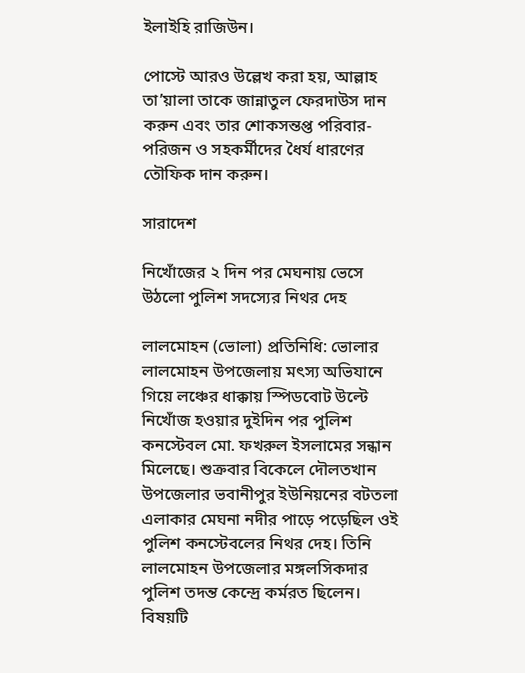ইলাইহি রাজিউন।

পোস্টে আরও উল্লেখ করা হয়, আল্লাহ তা’য়ালা তাকে জান্নাতুল ফেরদাউস দান করুন এবং তার শোকসন্তপ্ত পরিবার-পরিজন ও সহকর্মীদের ধৈর্য ধারণের তৌফিক দান করুন।

সারাদেশ

নিখোঁজের ২ দিন পর মেঘনায় ভেসে উঠলো পুলিশ সদস্যের নিথর দেহ

লালমোহন (ভোলা) প্রতিনিধি: ভোলার লালমোহন উপজেলায় মৎস্য অভিযানে গিয়ে লঞ্চের ধাক্কায় স্পিডবোট উল্টে নিখোঁজ হওয়ার দুইদিন পর পুলিশ কনস্টেবল মো. ফখরুল ইসলামের সন্ধান মিলেছে। শুক্রবার বিকেলে দৌলতখান উপজেলার ভবানীপুর ইউনিয়নের বটতলা এলাকার মেঘনা নদীর পাড়ে পড়েছিল ওই পুলিশ কনস্টেবলের নিথর দেহ। তিনি লালমোহন উপজেলার মঙ্গলসিকদার পুলিশ তদন্ত কেন্দ্রে কর্মরত ছিলেন। বিষয়টি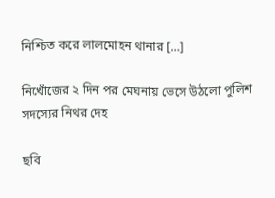নিশ্চিত করে লালমোহন থানার […]

নিখোঁজের ২ দিন পর মেঘনায় ভেসে উঠলো পুলিশ সদস্যের নিথর দেহ

ছবি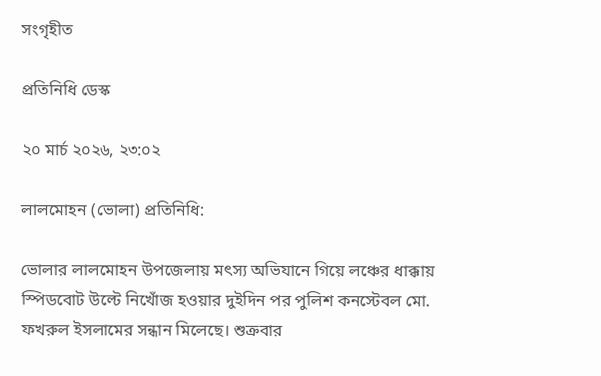সংগৃহীত

প্রতিনিধি ডেস্ক

২০ মার্চ ২০২৬, ২৩:০২

লালমোহন (ভোলা) প্রতিনিধি:

ভোলার লালমোহন উপজেলায় মৎস্য অভিযানে গিয়ে লঞ্চের ধাক্কায় স্পিডবোট উল্টে নিখোঁজ হওয়ার দুইদিন পর পুলিশ কনস্টেবল মো. ফখরুল ইসলামের সন্ধান মিলেছে। শুক্রবার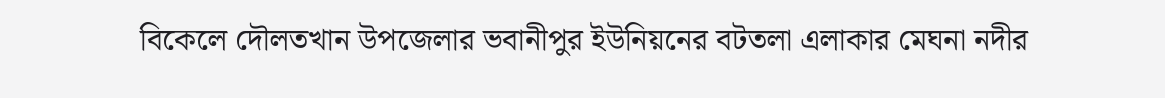বিকেলে দৌলতখান উপজেলার ভবানীপুর ইউনিয়নের বটতলা এলাকার মেঘনা নদীর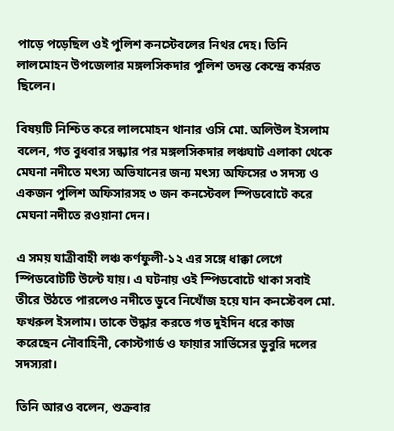পাড়ে পড়েছিল ওই পুলিশ কনস্টেবলের নিথর দেহ। তিনি লালমোহন উপজেলার মঙ্গলসিকদার পুলিশ তদন্ত কেন্দ্রে কর্মরত ছিলেন।

বিষয়টি নিশ্চিত করে লালমোহন থানার ওসি মো. অলিউল ইসলাম বলেন, গত বুধবার সন্ধ্যার পর মঙ্গলসিকদার লঞ্চঘাট এলাকা থেকে মেঘনা নদীতে মৎস্য অভিযানের জন্য মৎস্য অফিসের ৩ সদস্য ও একজন পুলিশ অফিসারসহ ৩ জন কনস্টেবল স্পিডবোটে করে মেঘনা নদীতে রওয়ানা দেন।

এ সময় যাত্রীবাহী লঞ্চ কর্ণফুলী-১২ এর সঙ্গে ধাক্কা লেগে স্পিডবোটটি উল্টে যায়। এ ঘটনায় ওই স্পিডবোটে থাকা সবাই তীরে উঠতে পারলেও নদীতে ডুবে নিখোঁজ হয়ে যান কনস্টেবল মো. ফখরুল ইসলাম। তাকে উদ্ধার করতে গত দুইদিন ধরে কাজ করেছেন নৌবাহিনী, কোস্টগার্ড ও ফায়ার সার্ভিসের ডুবুরি দলের সদস্যরা।

তিনি আরও বলেন, শুক্রবার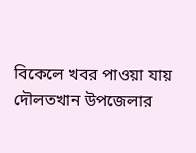বিকেলে খবর পাওয়া যায় দৌলতখান উপজেলার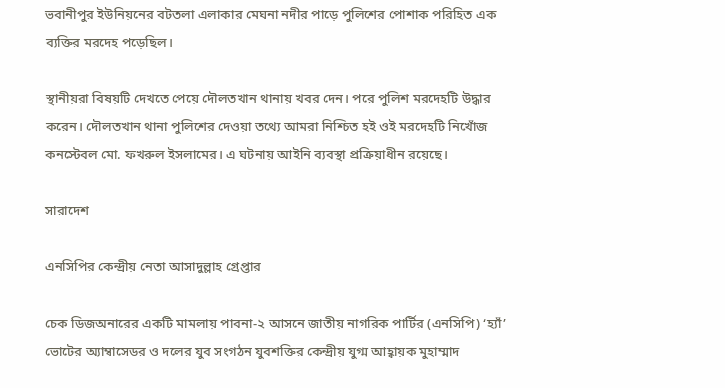ভবানীপুর ইউনিয়নের বটতলা এলাকার মেঘনা নদীর পাড়ে পুলিশের পোশাক পরিহিত এক ব্যক্তির মরদেহ পড়েছিল।

স্থানীয়রা বিষয়টি দেখতে পেয়ে দৌলতখান থানায় খবর দেন। পরে পুলিশ মরদেহটি উদ্ধার করেন। দৌলতখান থানা পুলিশের দেওয়া তথ্যে আমরা নিশ্চিত হই ওই মরদেহটি নিখোঁজ কনস্টেবল মো. ফখরুল ইসলামের। এ ঘটনায় আইনি ব্যবস্থা প্রক্রিয়াধীন রয়েছে।

সারাদেশ

এনসিপির কেন্দ্রীয় নেতা আসাদুল্লাহ গ্রেপ্তার

চেক ডিজঅনারের একটি মামলায় পাবনা-২ আসনে জাতীয় নাগরিক পার্টির (এনসিপি) ‘হ্যাঁ’ ভোটের অ্যাম্বাসেডর ও দলের যুব সংগঠন যুবশক্তির কেন্দ্রীয় যুগ্ম আহ্বায়ক মুহাম্মাদ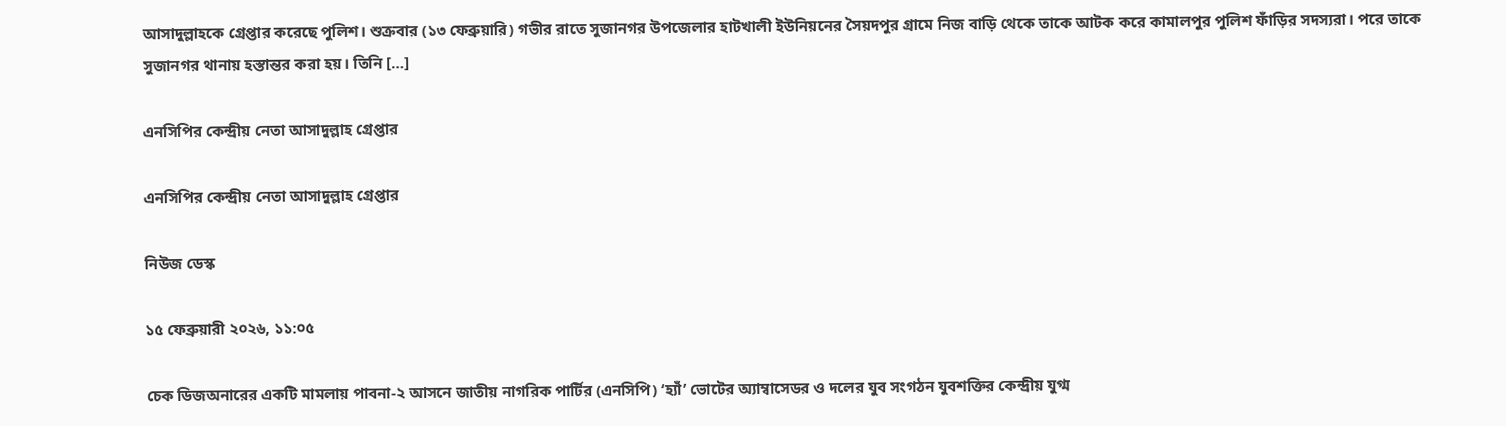আসাদুল্লাহকে গ্রেপ্তার করেছে পুলিশ। শুক্রবার (১৩ ফেব্রুয়ারি) গভীর রাতে সুজানগর উপজেলার হাটখালী ইউনিয়নের সৈয়দপুর গ্রামে নিজ বাড়ি থেকে তাকে আটক করে কামালপুর পুলিশ ফাঁড়ির সদস্যরা। পরে তাকে সুজানগর থানায় হস্তান্তর করা হয়। তিনি […]

এনসিপির কেন্দ্রীয় নেতা আসাদুল্লাহ গ্রেপ্তার

এনসিপির কেন্দ্রীয় নেতা আসাদুল্লাহ গ্রেপ্তার

নিউজ ডেস্ক

১৫ ফেব্রুয়ারী ২০২৬, ১১:০৫

চেক ডিজঅনারের একটি মামলায় পাবনা-২ আসনে জাতীয় নাগরিক পার্টির (এনসিপি) ‘হ্যাঁ’ ভোটের অ্যাম্বাসেডর ও দলের যুব সংগঠন যুবশক্তির কেন্দ্রীয় যুগ্ম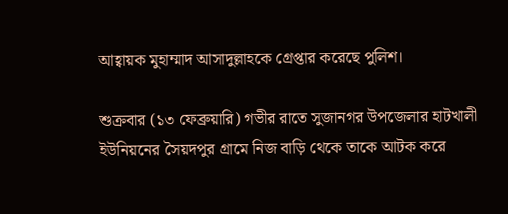আহ্বায়ক মুহাম্মাদ আসাদুল্লাহকে গ্রেপ্তার করেছে পুলিশ।

শুক্রবার (১৩ ফেব্রুয়ারি) গভীর রাতে সুজানগর উপজেলার হাটখালী ইউনিয়নের সৈয়দপুর গ্রামে নিজ বাড়ি থেকে তাকে আটক করে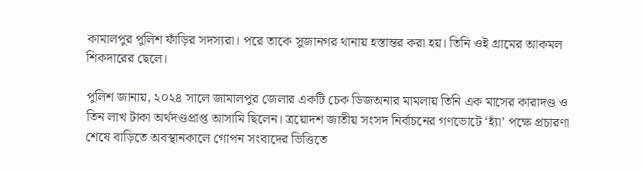কামালপুর পুলিশ ফাঁড়ির সদস্যরা। পরে তাকে সুজানগর থানায় হস্তান্তর করা হয়। তিনি ওই গ্রামের আকমল শিকদারের ছেলে।

পুলিশ জানায়, ২০২৪ সালে জামালপুর জেলার একটি চেক ডিজঅনার মামলায় তিনি এক মাসের কারাদণ্ড ও তিন লাখ টাকা অর্থদণ্ডপ্রাপ্ত আসামি ছিলেন। ত্রয়োদশ জাতীয় সংসদ নির্বাচনের গণভোটে ‘হ্যাঁ’ পক্ষে প্রচারণা শেষে বাড়িতে অবস্থানকালে গোপন সংবাদের ভিত্তিতে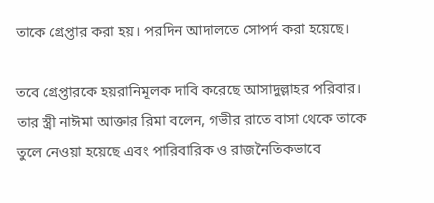তাকে গ্রেপ্তার করা হয়। পরদিন আদালতে সোপর্দ করা হয়েছে।

তবে গ্রেপ্তারকে হয়রানিমূলক দাবি করেছে আসাদুল্লাহর পরিবার। তার স্ত্রী নাঈমা আক্তার রিমা বলেন, গভীর রাতে বাসা থেকে তাকে তুলে নেওয়া হয়েছে এবং পারিবারিক ও রাজনৈতিকভাবে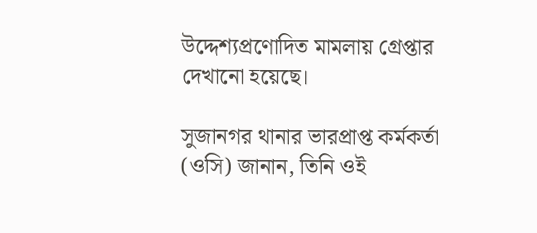উদ্দেশ্যপ্রণোদিত মামলায় গ্রেপ্তার দেখানো হয়েছে।

সুজানগর থানার ভারপ্রাপ্ত কর্মকর্তা (ওসি) জানান, তিনি ওই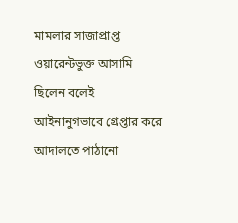মামলার সাজাপ্রাপ্ত ওয়ারেন্টভুক্ত আসামি ছিলেন বলেই আইনানুগভাবে গ্রেপ্তার করে আদালতে পাঠানো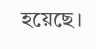হয়েছে।